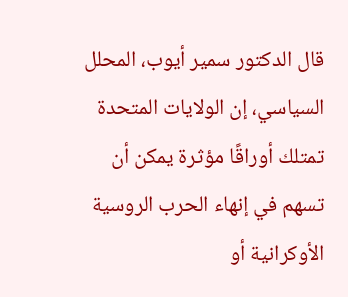قال الدكتور سمير أيوب، المحلل السياسي، إن الولايات المتحدة تمتلك أوراقًا مؤثرة يمكن أن تسهم في إنهاء الحرب الروسية الأوكرانية أو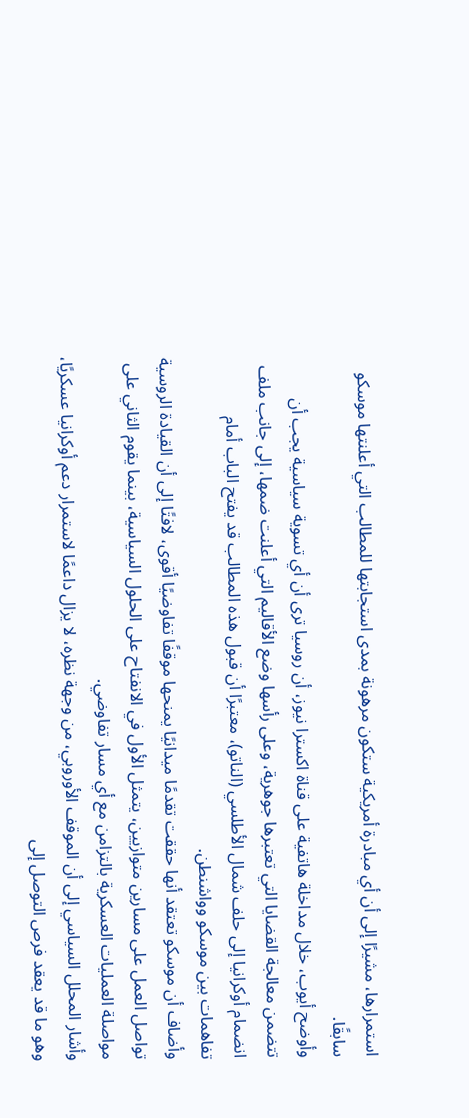استمرارها، مشيرًا إلى أن أي مبادرة أمريكية ستكون مرهونة بمدى استجابتها للمطالب التي أعلنتها موسكو سابقًا.
وأوضح أيوب، خلال مداخلة هاتفية على قناة اكسترا نيوز، أن روسيا ترى أن أي تسوية سياسية يجب أن تتضمن معالجة القضايا التي تعتبرها جوهرية، وعلى رأسها وضع الأقاليم التي أعلنت ضمها، إلى جانب ملف انضمام أوكرانيا إلى حلف شمال الأطلسي (الناتو)، معتبرًا أن قبول هذه المطالب قد يفتح الباب أمام تفاهمات بين موسكو وواشنطن.
وأضاف أن موسكو تعتقد أنها حققت تقدمًا ميدانيًا يمنحها موقفًا تفاوضيًا أقوى، لافتًا إلى أن القيادة الروسية تواصل العمل على مسارين متوازيين، يتمثل الأول في الانفتاح على الحلول السياسية، بينما يقوم الثاني على مواصلة العمليات العسكرية بالتزامن مع أي مسار تفاوضي.
وأشار المحلل السياسي إلى أن الموقف الأوروبي، من وجهة نظره، لا يزال داعمًا لاستمرار دعم أوكرانيا عسكريًا، وهو ما قد يعقد فرص التوصل إلى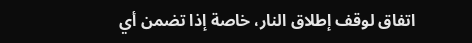اتفاق لوقف إطلاق النار، خاصة إذا تضمن أي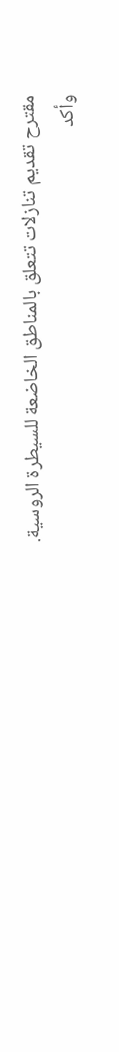مقترح تقديم تنازلات تتعلق بالمناطق الخاضعة للسيطرة الروسية.
وأكد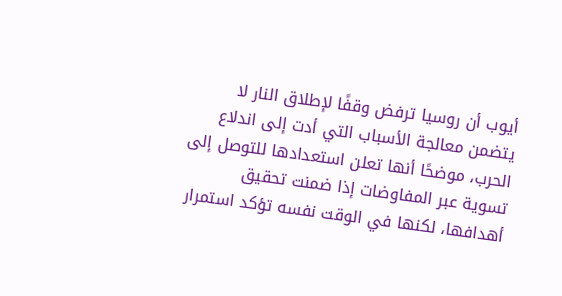أيوب أن روسيا ترفض وقفًا لإطلاق النار لا يتضمن معالجة الأسباب التي أدت إلى اندلاع الحرب، موضحًا أنها تعلن استعدادها للتوصل إلى تسوية عبر المفاوضات إذا ضمنت تحقيق أهدافها، لكنها في الوقت نفسه تؤكد استمرار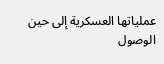عملياتها العسكرية إلى حين الوصول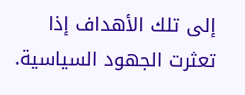إلى تلك الأهداف إذا تعثرت الجهود السياسية.